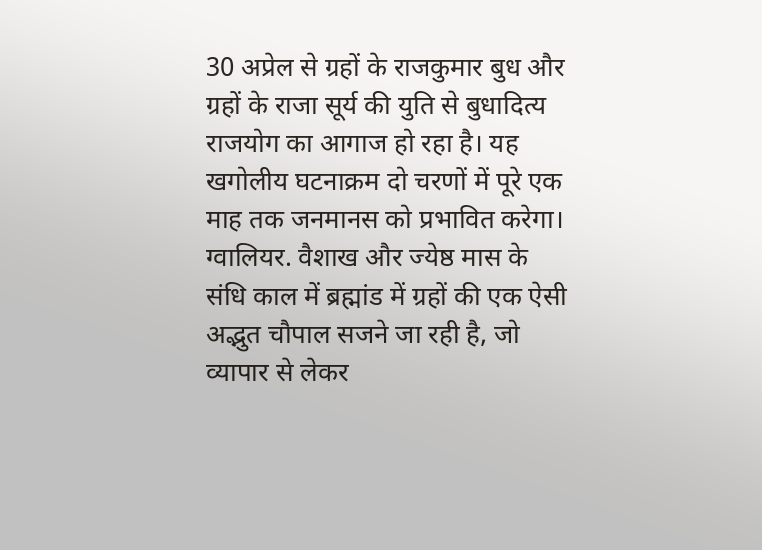30 अप्रेल से ग्रहों के राजकुमार बुध और ग्रहों के राजा सूर्य की युति से बुधादित्य राजयोग का आगाज हो रहा है। यह खगोलीय घटनाक्रम दो चरणों में पूरे एक माह तक जनमानस को प्रभावित करेगा।
ग्वालियर. वैशाख और ज्येष्ठ मास के संधि काल में ब्रह्मांड में ग्रहों की एक ऐसी अद्भुत चौपाल सजने जा रही है, जो व्यापार से लेकर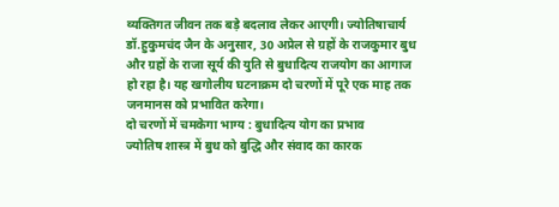व्यक्तिगत जीवन तक बड़े बदलाव लेकर आएगी। ज्योतिषाचार्य डॉ.हुकुमचंद जैन के अनुसार, 30 अप्रेल से ग्रहों के राजकुमार बुध और ग्रहों के राजा सूर्य की युति से बुधादित्य राजयोग का आगाज हो रहा है। यह खगोलीय घटनाक्रम दो चरणों में पूरे एक माह तक जनमानस को प्रभावित करेगा।
दो चरणों में चमकेगा भाग्य : बुधादित्य योग का प्रभाव
ज्योतिष शास्त्र में बुध को बुद्धि और संवाद का कारक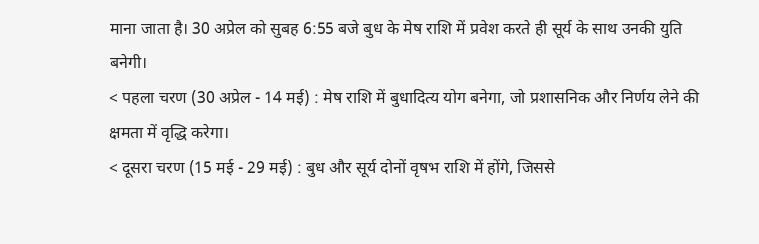माना जाता है। 30 अप्रेल को सुबह 6:55 बजे बुध के मेष राशि में प्रवेश करते ही सूर्य के साथ उनकी युति बनेगी।
< पहला चरण (30 अप्रेल - 14 मई) : मेष राशि में बुधादित्य योग बनेगा, जो प्रशासनिक और निर्णय लेने की क्षमता में वृद्धि करेगा।
< दूसरा चरण (15 मई - 29 मई) : बुध और सूर्य दोनों वृषभ राशि में होंगे, जिससे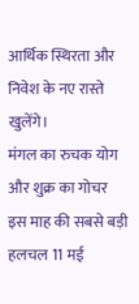आर्थिक स्थिरता और निवेश के नए रास्ते खुलेंगे।
मंगल का रुचक योग और शुक्र का गोचर
इस माह की सबसे बड़ी हलचल 11 मई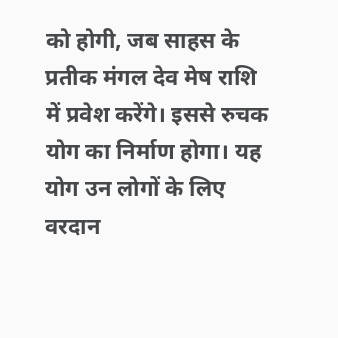को होगी, जब साहस के प्रतीक मंगल देव मेष राशि में प्रवेश करेंगे। इससे रुचक योग का निर्माण होगा। यह योग उन लोगों के लिए वरदान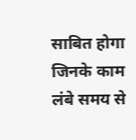साबित होगा जिनके काम लंबे समय से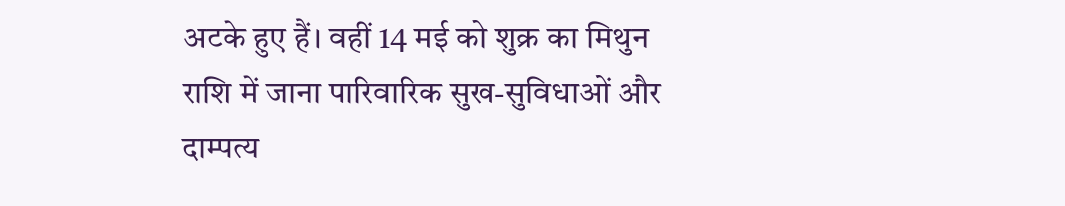अटके हुए हैं। वहीं 14 मई को शुक्र का मिथुन राशि में जाना पारिवारिक सुख-सुविधाओं और दाम्पत्य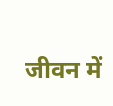जीवन में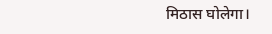मिठास घोलेगा।